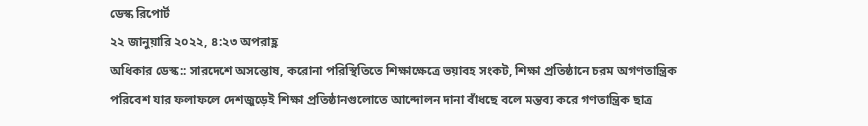ডেস্ক রিপোর্ট
২২ জানুয়ারি ২০২২, ৪:২৩ অপরাহ্ণ
অধিকার ডেস্ক:: সারদেশে অসন্তোষ, করোনা পরিস্থিতিতে শিক্ষাক্ষেত্রে ভয়াবহ সংকট, শিক্ষা প্রতিষ্ঠানে চরম অগণতান্ত্রিক পরিবেশ যার ফলাফলে দেশজুড়েই শিক্ষা প্রতিষ্ঠানগুলোতে আন্দোলন দানা বাঁধছে বলে মন্তব্য করে গণতান্ত্রিক ছাত্র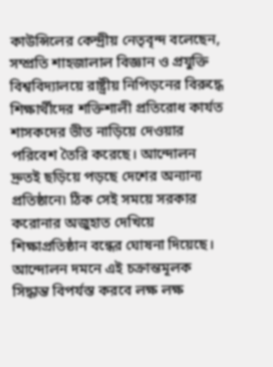কাউন্সিলের কেন্দ্রীয় নেতৃবৃন্দ বলেছেন, সম্প্রতি শাহজালাল বিজ্ঞান ও প্রযুক্তি বিশ্ববিদ্যালয়ে রাষ্ট্রীয় নিপিড়নের বিরুদ্ধে শিক্ষার্থীদের শক্তিশালী প্রতিরোধ কার্যত শাসকদের ভীত নাড়িয়ে দেওয়ার পরিবেশ তৈরি করেছে। আন্দোলন দ্রুতই ছড়িয়ে পড়ছে দেশের অন্যান্য প্রতিষ্ঠানে৷ ঠিক সেই সময়ে সরকার করোনার অজুহাত দেখিয়ে শিক্ষাপ্রতিষ্ঠান বন্ধের ঘোষনা দিয়েছে। আন্দোলন দমনে এই চক্রান্তমূলক সিদ্ধান্ত বিপর্যস্ত করবে লক্ষ লক্ষ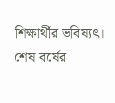শিক্ষার্থীর ভবিষ্যৎ। শেষ বর্ষের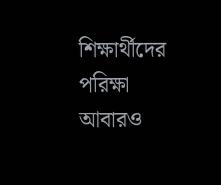শিক্ষার্থীদের পরিক্ষা আবারও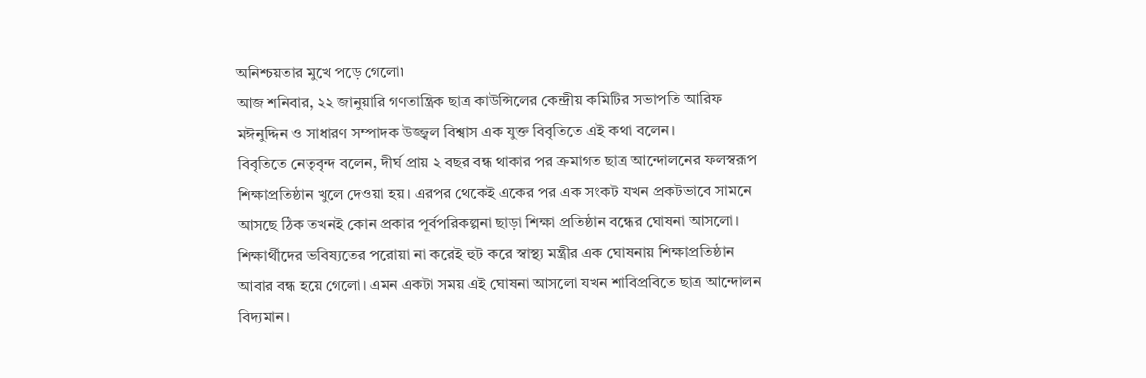অনিশ্চয়তার মুখে পড়ে গেলো৷
আজ শনিবার, ২২ জানুয়ারি গণতান্ত্রিক ছাত্র কাউন্সিলের কেন্দ্রীয় কমিটির সভাপতি আরিফ মঈনুদ্দিন ও সাধারণ সম্পাদক উজ্জ্বল বিশ্বাস এক যুক্ত বিবৃতিতে এই কথা বলেন।
বিবৃতিতে নেতৃবৃন্দ বলেন, দীর্ঘ প্রায় ২ বছর বন্ধ থাকার পর ক্রমাগত ছাত্র আন্দোলনের ফলস্বরূপ শিক্ষাপ্রতিষ্ঠান খুলে দেওয়া হয়। এরপর থেকেই একের পর এক সংকট যখন প্রকটভাবে সামনে আসছে ঠিক তখনই কোন প্রকার পূর্বপরিকল্পনা ছাড়া শিক্ষা প্রতিষ্ঠান বন্ধের ঘোষনা আসলো। শিক্ষার্থীদের ভবিষ্যতের পরোয়া না করেই হুট করে স্বাস্থ্য মন্ত্রীর এক ঘোষনায় শিক্ষাপ্রতিষ্ঠান আবার বন্ধ হয়ে গেলো। এমন একটা সময় এই ঘোষনা আসলো যখন শাবিপ্রবিতে ছাত্র আন্দোলন বিদ্যমান।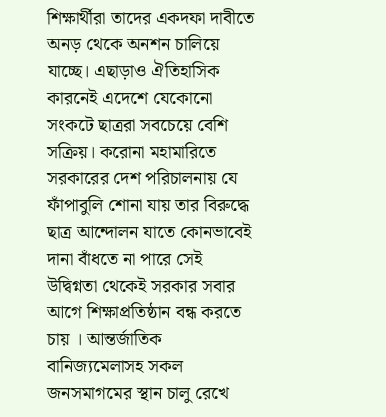শিক্ষার্থীরা তাদের একদফা দাবীতে অনড় থেকে অনশন চালিয়ে যাচ্ছে। এছাড়াও ঐতিহাসিক কারনেই এদেশে যেকোনো সংকটে ছাত্ররা সবচেয়ে বেশি সক্রিয়। করোনা মহামারিতে সরকারের দেশ পরিচালনায় যে ফাঁপাবুলি শোনা যায় তার বিরুদ্ধে ছাত্র আন্দোলন যাতে কোনভাবেই দানা বাঁধতে না পারে সেই উদ্বিগ্নতা থেকেই সরকার সবার আগে শিক্ষাপ্রতিষ্ঠান বন্ধ করতে চায় । আন্তর্জাতিক বানিজ্যমেলাসহ সকল জনসমাগমের স্থান চালু রেখে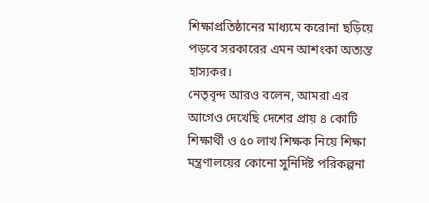শিক্ষাপ্রতিষ্ঠানের মাধ্যমে করোনা ছড়িয়ে পড়বে সরকারের এমন আশংকা অত্যন্ত হাস্যকর।
নেতৃবৃন্দ আরও বলেন, আমরা এর আগেও দেখেছি দেশের প্রায় ৪ কোটি শিক্ষার্থী ও ৫০ লাখ শিক্ষক নিয়ে শিক্ষা মন্ত্রণালয়ের কোনো সুনির্দিষ্ট পরিকল্পনা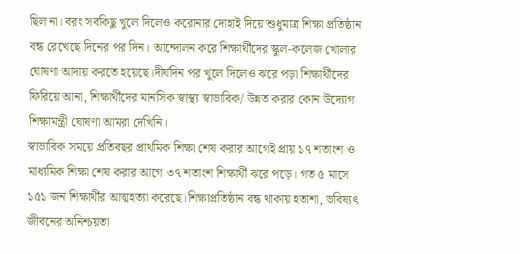ছিল না। বরং সবকিছু খুলে দিলেও করোনার দোহাই দিয়ে শুধুমাত্র শিক্ষা প্রতিষ্ঠান বন্ধ রেখেছে দিনের পর দিন। আন্দোলন করে শিক্ষার্থীদের স্কুল-কলেজ খোলার ঘোষণা আদায় করতে হয়েছে।দীর্ঘদিন পর খুলে দিলেও ঝরে পড়া শিক্ষার্থীদের ফিরিয়ে আনা, শিক্ষার্থীদের মানসিক স্বাস্থ্য স্বাভাবিক/ উন্নত করার কোন উদ্যোগ শিক্ষামন্ত্রী ঘোষণা আমরা দেখিনি।
স্বাভাবিক সময়ে প্রতিবছর প্রাথমিক শিক্ষা শেষ করার আগেই প্রায় ১৭ শতাংশ ও মাধ্যমিক শিক্ষা শেষ করার আগে ৩৭ শতাংশ শিক্ষার্থী ঝরে পড়ে। গত ৫ মাসে ১৫১ জন শিক্ষার্থীর আত্মহত্যা করেছে।শিক্ষাপ্রতিষ্ঠান বন্ধ থাকায় হতাশা, ভবিষ্যৎ জীবনের অনিশ্চয়তা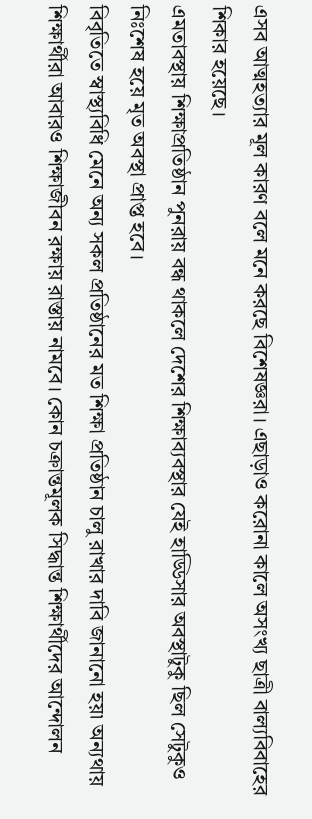এসব আত্মহত্যার মূল কারণ বলে মনে করছে বিশেষজ্ঞরা। এছাড়াও করোনা কালে অসংখ্য ছাত্রী বাল্যবিবাহের শিকার হয়েছে।
এমতাবস্থায় শিক্ষাপ্রতিষ্ঠান পুনরায় বন্ধ থাকলে দেশের শিক্ষাব্যবস্থার যেই হাড্ডিসার অবস্থাটুকু ছিল সেটুকুও নিঃশেষ হয়ে মৃত অবস্থা প্রাপ্ত হবে।
বিবৃতিতে স্বাস্থ্যবিধি মেনে অন্য সকল প্রতিষ্ঠানের মত শিক্ষা প্রতিষ্ঠান চালু রাখার দাবি জানানো হয়৷ অন্যথায় শিক্ষার্থীরা আবারও শিক্ষাজীবন রক্ষায় রাস্তায় নামবে। কোন চক্রান্তমূলক সিদ্ধান্ত শিক্ষার্থীদের আন্দোলন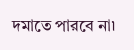দমাতে পারবে না৷